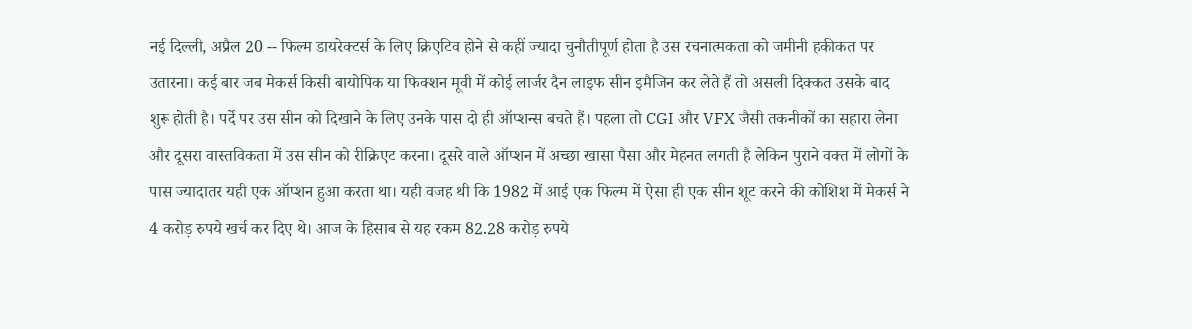नई दिल्ली, अप्रैल 20 -- फिल्म डायरेक्टर्स के लिए क्रिएटिव होने से कहीं ज्यादा चुनौतीपूर्ण होता है उस रचनात्मकता को जमीनी हकीकत पर उतारना। कई बार जब मेकर्स किसी बायोपिक या फिक्शन मूवी में कोई लार्जर दैन लाइफ सीन इमैजिन कर लेते हैं तो असली दिक्कत उसके बाद शुरू होती है। पर्दे पर उस सीन को दिखाने के लिए उनके पास दो ही ऑप्शन्स बचते हैं। पहला तो CGI और VFX जैसी तकनीकों का सहारा लेना और दूसरा वास्तविकता में उस सीन को रीक्रिएट करना। दूसरे वाले ऑप्शन में अच्छा खासा पैसा और मेहनत लगती है लेकिन पुराने वक्त में लोगों के पास ज्यादातर यही एक ऑप्शन हुआ करता था। यही वजह थी कि 1982 में आई एक फिल्म में ऐसा ही एक सीन शूट करने की कोशिश में मेकर्स ने 4 करोड़ रुपये खर्च कर दिए थे। आज के हिसाब से यह रकम 82.28 करोड़ रुपये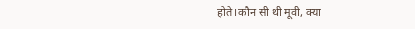होते।कौन सी थी मूवी, क्या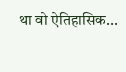था वो ऐतिहासिक...